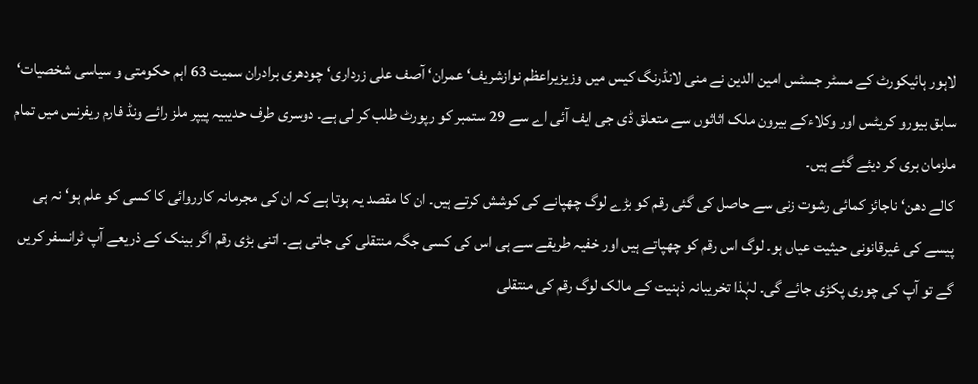لاہور ہائیکورٹ کے مسٹر جسٹس امین الدین نے منی لانڈرنگ کیس میں وزیزیراعظم نوازشریف‘ عمران‘ آصف علی زرداری‘ چودھری برادران سمیت 63 اہم حکومتی و سیاسی شخصیات‘ سابق بیورو کریٹس اور وکلاءکے بیرون ملک اثاثوں سے متعلق ڈی جی ایف آئی اے سے 29 ستمبر کو رپورٹ طلب کر لی ہے۔ دوسری طرف حدیبیہ پیپر ملز رائے ونڈ فارم ریفرنس میں تمام ملزمان بری کر دیئے گئے ہیں۔
کالے دھن‘ ناجائز کمائی رشوت زنی سے حاصل کی گئی رقم کو بڑے لوگ چھپانے کی کوشش کرتے ہیں۔ ان کا مقصد یہ ہوتا ہے کہ ان کی مجرمانہ کارروائی کا کسی کو علم ہو‘ نہ ہی پیسے کی غیرقانونی حیثیت عیاں ہو۔ لوگ اس رقم کو چھپاتے ہیں اور خفیہ طریقے سے ہی اس کی کسی جگہ منتقلی کی جاتی ہے۔ اتنی بڑی رقم اگر بینک کے ذریعے آپ ٹرانسفر کریں گے تو آپ کی چوری پکڑی جائے گی۔ لہٰذا تخریبانہ ذہنیت کے مالک لوگ رقم کی منتقلی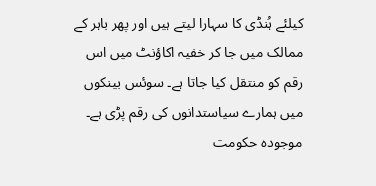کیلئے ہُنڈی کا سہارا لیتے ہیں اور پھر باہر کے ممالک میں جا کر خفیہ اکاؤنٹ میں اس رقم کو منتقل کیا جاتا ہے۔ سوئس بینکوں میں ہمارے سیاستدانوں کی رقم پڑی ہے۔ موجودہ حکومت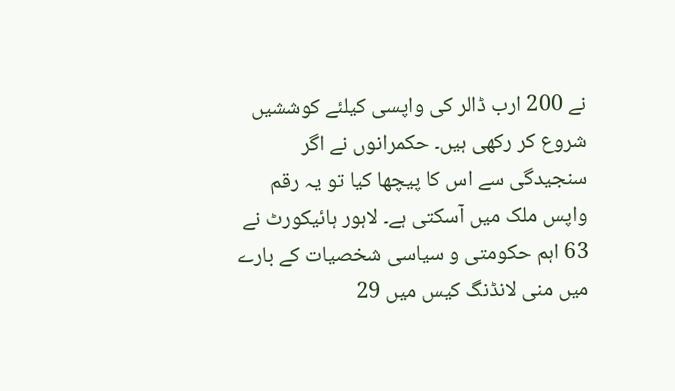نے 200 ارب ڈالر کی واپسی کیلئے کوششیں شروع کر رکھی ہیں۔ حکمرانوں نے اگر سنجیدگی سے اس کا پیچھا کیا تو یہ رقم واپس ملک میں آسکتی ہے۔ لاہور ہائیکورٹ نے 63 اہم حکومتی و سیاسی شخصیات کے بارے میں منی لانڈنگ کیس میں 29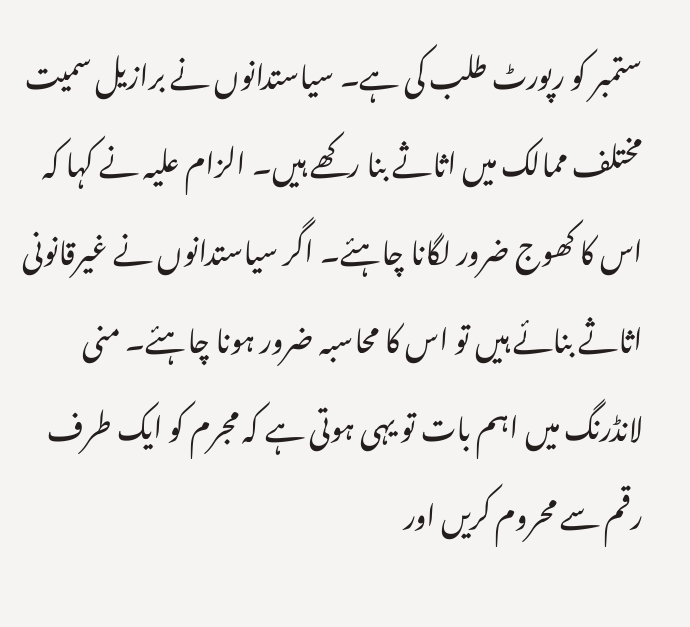ستمبر کو رپورٹ طلب کی ہے۔ سیاستدانوں نے برازیل سمیت مختلف ممالک میں اثاثے بنا رکھے ہیں۔ الزام علیہ نے کہا کہ اس کا کھوج ضرور لگانا چاہئے۔ اگر سیاستدانوں نے غیرقانونی اثاثے بنائے ہیں تو اس کا محاسبہ ضرور ہونا چاہئے۔ منی لانڈرنگ میں اہم بات تو یہی ہوتی ہے کہ مجرم کو ایک طرف رقم سے محروم کریں اور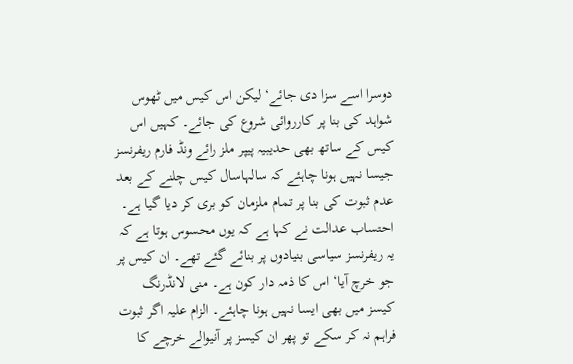دوسرا اسے سزا دی جائے‘ لیکن اس کیس میں ٹھوس شواہد کی بنا پر کارروائی شروع کی جائے۔ کہیں اس کیس کے ساتھ بھی حدیبیہ پیپر ملز رائے ونڈ فارم ریفرنسز جیسا نہیں ہونا چاہئے کہ سالہاسال کیس چلنے کے بعد عدم ثبوت کی بنا پر تمام ملزمان کو بری کر دیا گیا ہے۔ احتساب عدالت نے کہا ہے کہ یوں محسوس ہوتا ہے کہ یہ ریفرنسز سیاسی بنیادوں پر بنائے گئے تھے۔ ان کیس پر جو خرچ آیا‘ اس کا ذمہ دار کون ہے۔ منی لانڈرنگ کیسز میں بھی ایسا نہیں ہونا چاہئے۔ الزام علیہ اگر ثبوت فراہم نہ کر سکے تو پھر ان کیسز پر آنیوالے خرچے کا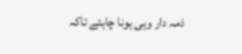ذمہ دار وہی ہونا چاہئے تاکہ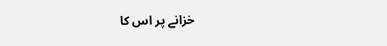خزانے پر اس کا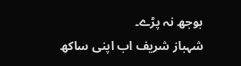بوجھ نہ پڑے۔
شہباز شریف اب اپنی ساکھ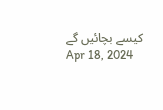کیسے بچائیں گے
Apr 18, 2024